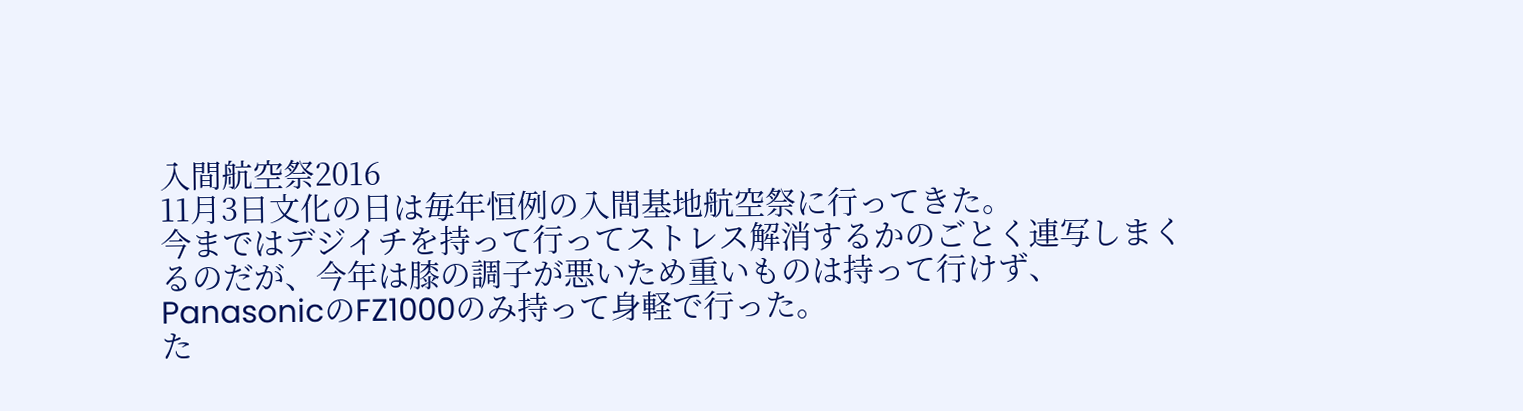入間航空祭2016
11月3日文化の日は毎年恒例の入間基地航空祭に行ってきた。
今まではデジイチを持って行ってストレス解消するかのごとく連写しまくるのだが、今年は膝の調子が悪いため重いものは持って行けず、PanasonicのFZ1000のみ持って身軽で行った。
た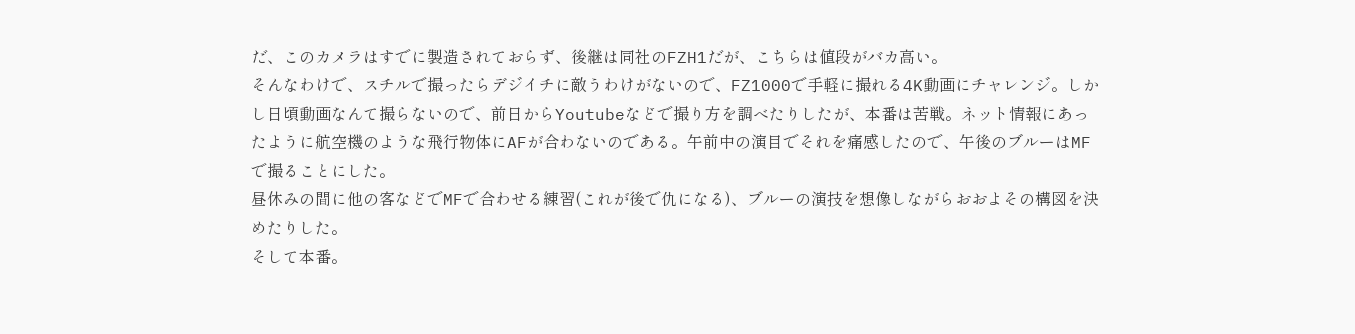だ、このカメラはすでに製造されておらず、後継は同社のFZH1だが、こちらは値段がバカ高い。
そんなわけで、スチルで撮ったらデジイチに敵うわけがないので、FZ1000で手軽に撮れる4K動画にチャレンジ。しかし日頃動画なんて撮らないので、前日からYoutubeなどで撮り方を調べたりしたが、本番は苦戦。ネット情報にあったように航空機のような飛行物体にAFが合わないのである。午前中の演目でそれを痛感したので、午後のブルーはMFで撮ることにした。
昼休みの間に他の客などでMFで合わせる練習(これが後で仇になる)、ブルーの演技を想像しながらおおよその構図を決めたりした。
そして本番。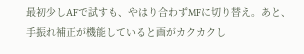最初少しAFで試すも、やはり合わずMFに切り替え。あと、手振れ補正が機能していると画がカクカクし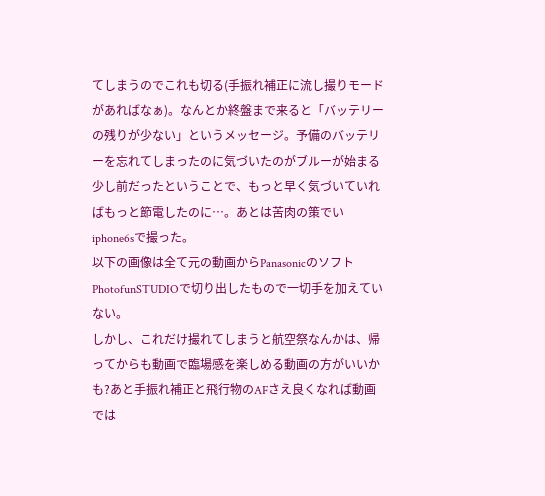てしまうのでこれも切る(手振れ補正に流し撮りモードがあればなぁ)。なんとか終盤まで来ると「バッテリーの残りが少ない」というメッセージ。予備のバッテリーを忘れてしまったのに気づいたのがブルーが始まる少し前だったということで、もっと早く気づいていればもっと節電したのに…。あとは苦肉の策でいiphone6sで撮った。
以下の画像は全て元の動画からPanasonicのソフトPhotofunSTUDIOで切り出したもので一切手を加えていない。
しかし、これだけ撮れてしまうと航空祭なんかは、帰ってからも動画で臨場感を楽しめる動画の方がいいかも?あと手振れ補正と飛行物のAFさえ良くなれば動画では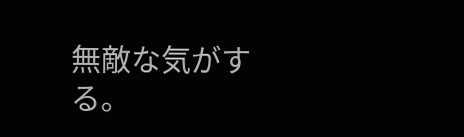無敵な気がする。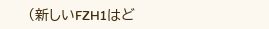(新しいFZH1はど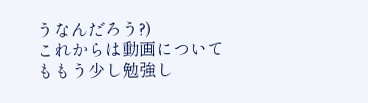うなんだろう?)
これからは動画についてももう少し勉強し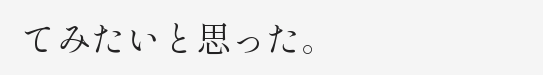てみたいと思った。